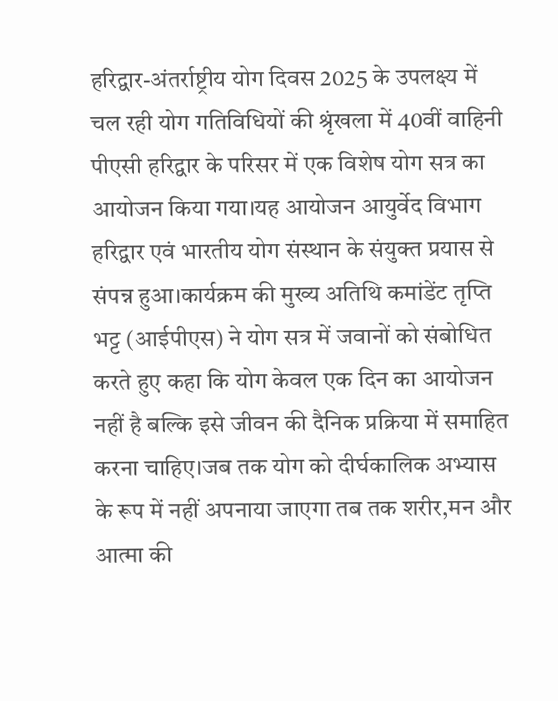हरिद्वार-अंतर्राष्ट्रीय योग दिवस 2025 के उपलक्ष्य में चल रही योग गतिविधियों की श्रृंखला में 40वीं वाहिनी पीएसी हरिद्वार के परिसर में एक विशेष योग सत्र का आयोजन किया गया।यह आयोजन आयुर्वेद विभाग हरिद्वार एवं भारतीय योग संस्थान के संयुक्त प्रयास से संपन्न हुआ।कार्यक्रम की मुख्य अतिथि कमांडेंट तृप्ति भट्ट (आईपीएस) ने योग सत्र में जवानों को संबोधित करते हुए कहा कि योग केवल एक दिन का आयोजन नहीं है बल्कि इसे जीवन की दैनिक प्रक्रिया में समाहित करना चाहिए।जब तक योग को दीर्घकालिक अभ्यास के रूप में नहीं अपनाया जाएगा तब तक शरीर,मन और आत्मा की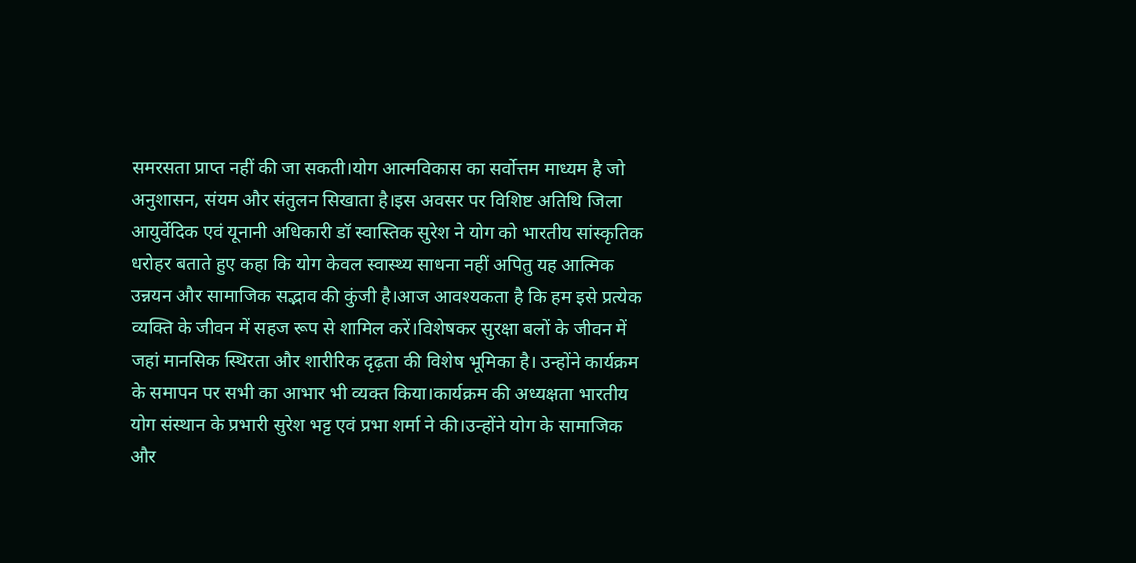समरसता प्राप्त नहीं की जा सकती।योग आत्मविकास का सर्वोत्तम माध्यम है जो अनुशासन, संयम और संतुलन सिखाता है।इस अवसर पर विशिष्ट अतिथि जिला आयुर्वेदिक एवं यूनानी अधिकारी डॉ स्वास्तिक सुरेश ने योग को भारतीय सांस्कृतिक धरोहर बताते हुए कहा कि योग केवल स्वास्थ्य साधना नहीं अपितु यह आत्मिक उन्नयन और सामाजिक सद्भाव की कुंजी है।आज आवश्यकता है कि हम इसे प्रत्येक व्यक्ति के जीवन में सहज रूप से शामिल करें।विशेषकर सुरक्षा बलों के जीवन में जहां मानसिक स्थिरता और शारीरिक दृढ़ता की विशेष भूमिका है। उन्होंने कार्यक्रम के समापन पर सभी का आभार भी व्यक्त किया।कार्यक्रम की अध्यक्षता भारतीय योग संस्थान के प्रभारी सुरेश भट्ट एवं प्रभा शर्मा ने की।उन्होंने योग के सामाजिक और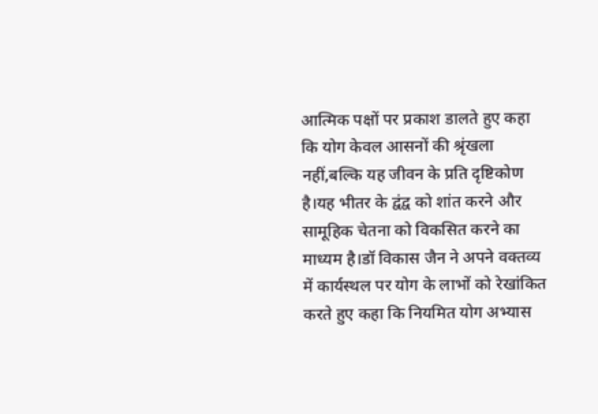आत्मिक पक्षों पर प्रकाश डालते हुए कहा कि योग केवल आसनों की श्रृंखला नहीं,बल्कि यह जीवन के प्रति दृष्टिकोण है।यह भीतर के द्वंद्व को शांत करने और सामूहिक चेतना को विकसित करने का माध्यम है।डॉ विकास जैन ने अपने वक्तव्य में कार्यस्थल पर योग के लाभों को रेखांकित करते हुए कहा कि नियमित योग अभ्यास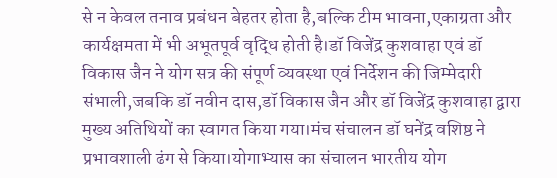से न केवल तनाव प्रबंधन बेहतर होता है,बल्कि टीम भावना,एकाग्रता और कार्यक्षमता में भी अभूतपूर्व वृद्धि होती है।डॉ विजेंद्र कुशवाहा एवं डॉ विकास जैन ने योग सत्र की संपूर्ण व्यवस्था एवं निर्देशन की जिम्मेदारी संभाली,जबकि डॉ नवीन दास,डॉ विकास जैन और डॉ विजेंद्र कुशवाहा द्वारा मुख्य अतिथियों का स्वागत किया गया।मंच संचालन डॉ घनेंद्र वशिष्ठ ने प्रभावशाली ढंग से किया।योगाभ्यास का संचालन भारतीय योग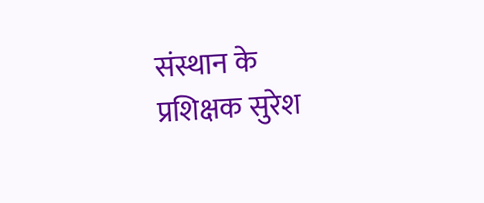संस्थान के प्रशिक्षक सुरेश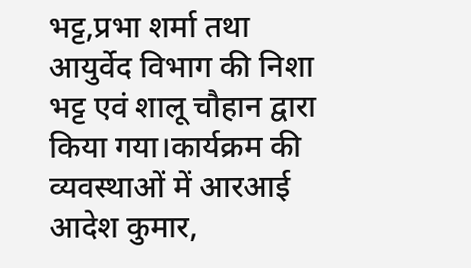भट्ट,प्रभा शर्मा तथा आयुर्वेद विभाग की निशा भट्ट एवं शालू चौहान द्वारा किया गया।कार्यक्रम की व्यवस्थाओं में आरआई आदेश कुमार,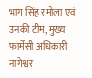भाग सिंह रमोला एवं उनकी टीम, मुख्य फार्मेसी अधिकारी नागेश्वर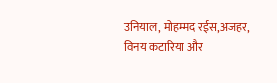उनियाल, मोहम्मद रईस,अजहर, विनय कटारिया और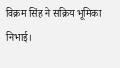विक्रम सिंह ने सक्रिय भूमिका निभाई।